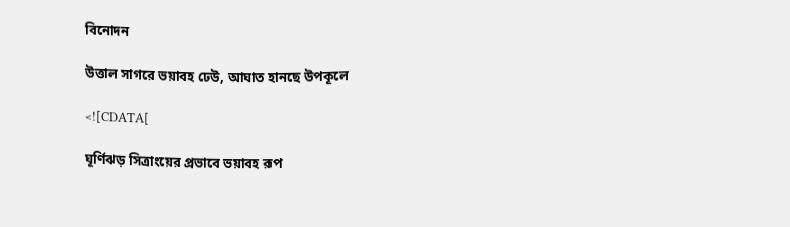বিনোদন

উত্তাল সাগরে ভয়াবহ ঢেউ, আঘাত হানছে উপকূলে

<![CDATA[

ঘূর্ণিঝড় সিত্রাংয়ের প্রভাবে ভয়াবহ রূপ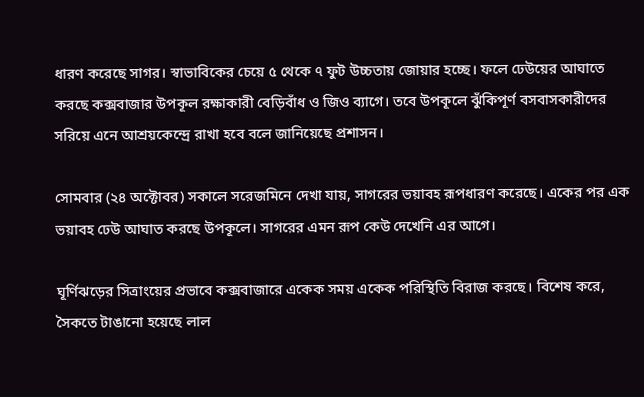ধারণ করেছে সাগর। স্বাভাবিকের চেয়ে ৫ থেকে ৭ ফুট উচ্চতায় জোয়ার হচ্ছে। ফলে ঢেউয়ের আঘাতে করছে কক্সবাজার উপকূল রক্ষাকারী বেড়িবাঁধ ও জিও ব্যাগে। তবে উপকূলে ঝুঁকিপূর্ণ বসবাসকারীদের সরিয়ে এনে আশ্রয়কেন্দ্রে রাখা হবে বলে জানিয়েছে প্রশাসন।

সোমবার (২৪ অক্টোবর) সকালে সরেজমিনে দেখা যায়, সাগরের ভয়াবহ রূপধারণ করেছে। একের পর এক ভয়াবহ ঢেউ আঘাত করছে উপকূলে। সাগরের এমন রূপ কেউ দেখেনি এর আগে।

ঘূর্ণিঝড়ের সিত্রাংয়ের প্রভাবে কক্সবাজারে একেক সময় একেক পরিস্থিতি বিরাজ করছে। বিশেষ করে, সৈকতে টাঙানো হয়েছে লাল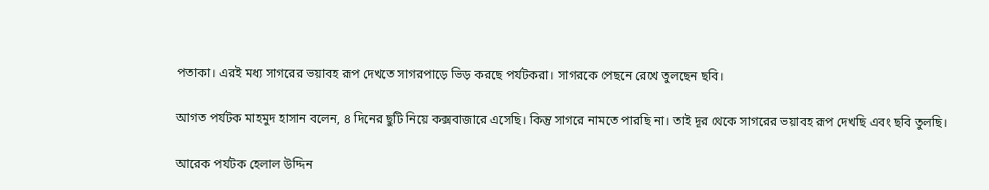পতাকা। এরই মধ্য সাগরের ভয়াবহ রূপ দেখতে সাগরপাড়ে ভিড় করছে পর্যটকরা। সাগরকে পেছনে রেখে তুলছেন ছবি।

আগত পর্যটক মাহমুদ হাসান বলেন, ৪ দিনের ছুটি নিয়ে কক্সবাজারে এসেছি। কিন্তু সাগরে নামতে পারছি না। তাই দূর থেকে সাগরের ভয়াবহ রূপ দেখছি এবং ছবি তুলছি।

আরেক পর্যটক হেলাল উদ্দিন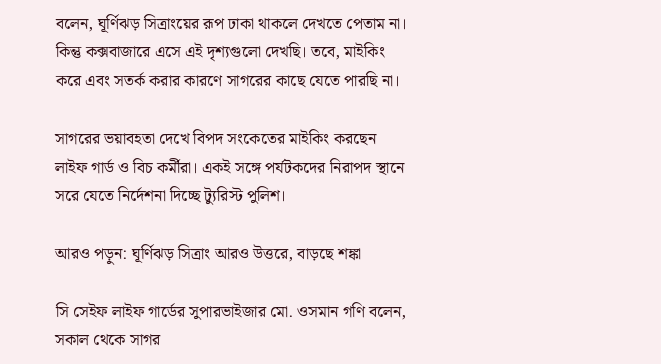বলেন, ঘূর্ণিঝড় সিত্রাংয়ের রূপ ঢাকা থাকলে দেখতে পেতাম না। কিন্তু কক্সবাজারে এসে এই দৃশ্যগুলো দেখছি। তবে, মাইকিং করে এবং সতর্ক করার কারণে সাগরের কাছে যেতে পারছি না।

সাগরের ভয়াবহতা দেখে বিপদ সংকেতের মাইকিং করছেন লাইফ গার্ড ও বিচ কর্মীরা। একই সঙ্গে পর্যটকদের নিরাপদ স্থানে সরে যেতে নির্দেশনা দিচ্ছে ট্যুরিস্ট পুলিশ।

আরও পড়ুন: ঘূর্ণিঝড় সিত্রাং আরও উত্তরে, বাড়ছে শঙ্কা

সি সেইফ লাইফ গার্ডের সুপারভাইজার মো. ওসমান গণি বলেন, সকাল থেকে সাগর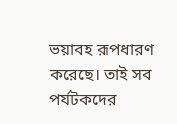ভয়াবহ রূপধারণ করেছে। তাই সব পর্যটকদের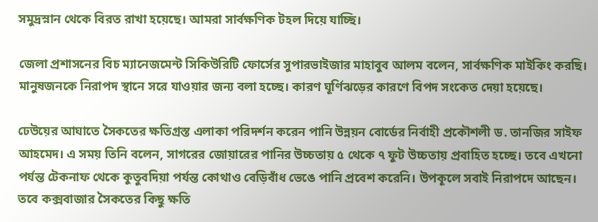সমুদ্রস্নান থেকে বিরত রাখা হয়েছে। আমরা সার্বক্ষণিক টহল দিয়ে যাচ্ছি।

জেলা প্রশাসনের বিচ ম্যানেজমেন্ট সিকিউরিটি ফোর্সের সুপারভাইজার মাহাবুব আলম বলেন, সার্বক্ষণিক মাইকিং করছি। মানুষজনকে নিরাপদ স্থানে সরে যাওয়ার জন্য বলা হচ্ছে। কারণ ঘূর্ণিঝড়ের কারণে বিপদ সংকেত দেয়া হয়েছে।

ঢেউয়ের আঘাতে সৈকতের ক্ষতিগ্রস্ত এলাকা পরিদর্শন করেন পানি উন্নয়ন বোর্ডের নির্বাহী প্রকৌশলী ড. তানজির সাইফ আহমেদ। এ সময় তিনি বলেন, সাগরের জোয়ারের পানির উচ্চতায় ৫ থেকে ৭ ফুট উচ্চতায় প্রবাহিত হচ্ছে। তবে এখনো পর্যন্ত টেকনাফ থেকে কুতুবদিয়া পর্যন্ত কোথাও বেড়িবাঁধ ভেঙে পানি প্রবেশ করেনি। উপকূলে সবাই নিরাপদে আছেন। তবে কক্সবাজার সৈকতের কিছু ক্ষতি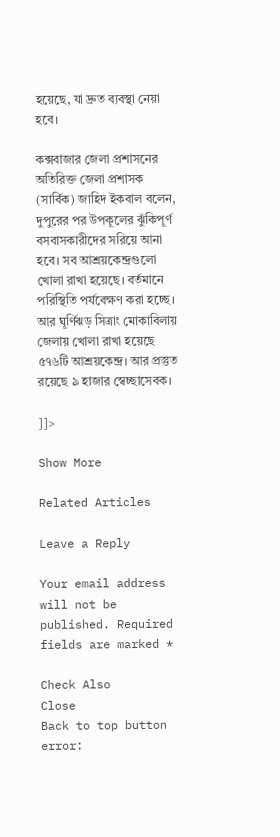হয়েছে, যা দ্রুত ব্যবস্থা নেয়া হবে।

কক্সবাজার জেলা প্রশাসনের অতিরিক্ত জেলা প্রশাসক (সার্বিক) জাহিদ ইকবাল বলেন, দুপুরের পর উপকূলের ঝুঁকিপূর্ণ বসবাসকারীদের সরিয়ে আনা হবে। সব আশ্রয়কেন্দ্রগুলো খোলা রাখা হয়েছে। বর্তমানে পরিস্থিতি পর্যবেক্ষণ করা হচ্ছে। আর ঘূর্ণিঝড় সিত্রাং মোকাবিলায় জেলায় খোলা রাখা হয়েছে ৫৭৬টি আশ্রয়কেন্দ্র। আর প্রস্তুত রয়েছে ৯ হাজার স্বেচ্ছাসেবক।

]]>

Show More

Related Articles

Leave a Reply

Your email address will not be published. Required fields are marked *

Check Also
Close
Back to top button
error: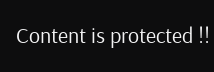Content is protected !!